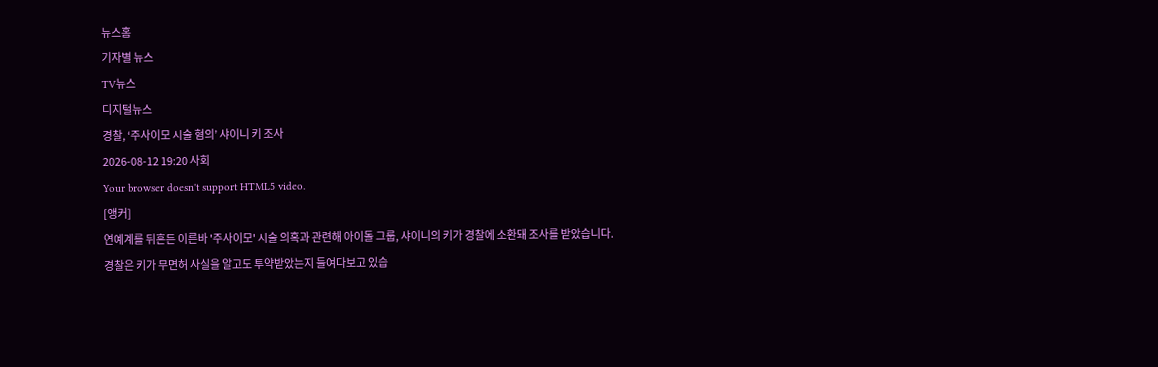뉴스홈
기자별 뉴스
TV뉴스
디지털뉴스
경찰, ‘주사이모 시술 혐의’ 샤이니 키 조사
2026-08-12 19:20 사회
Your browser doesn't support HTML5 video.
[앵커]
연예계를 뒤흔든 이른바 '주사이모' 시술 의혹과 관련해 아이돌 그룹, 샤이니의 키가 경찰에 소환돼 조사를 받았습니다.
경찰은 키가 무면허 사실을 알고도 투약받았는지 들여다보고 있습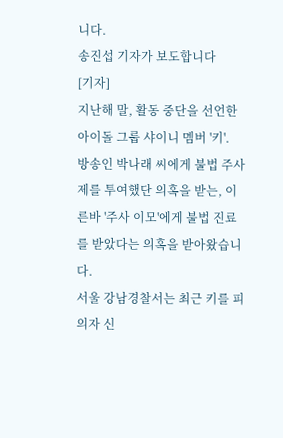니다.
송진섭 기자가 보도합니다
[기자]
지난해 말, 활동 중단을 선언한 아이돌 그룹 샤이니 멤버 '키'.
방송인 박나래 씨에게 불법 주사제를 투여했단 의혹을 받는, 이른바 '주사 이모'에게 불법 진료를 받았다는 의혹을 받아왔습니다.
서울 강남경찰서는 최근 키를 피의자 신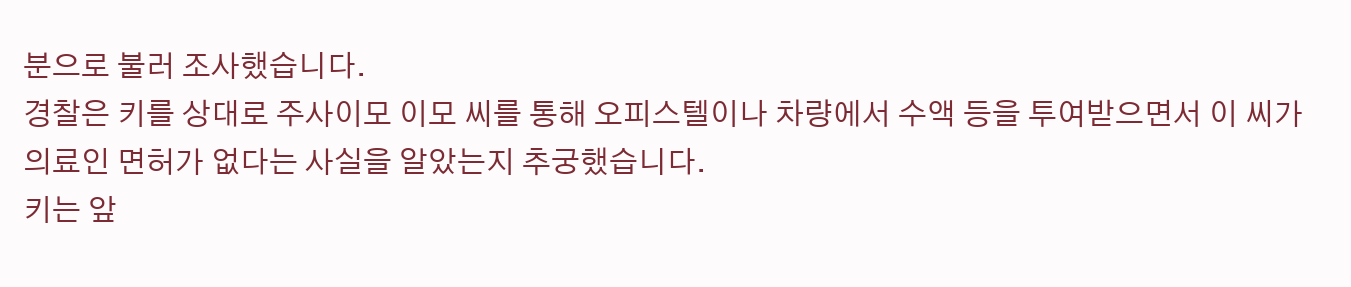분으로 불러 조사했습니다.
경찰은 키를 상대로 주사이모 이모 씨를 통해 오피스텔이나 차량에서 수액 등을 투여받으면서 이 씨가 의료인 면허가 없다는 사실을 알았는지 추궁했습니다.
키는 앞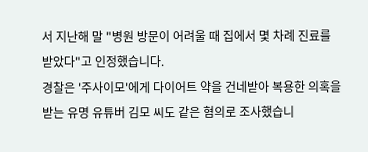서 지난해 말 "병원 방문이 어려울 때 집에서 몇 차례 진료를 받았다"고 인정했습니다.
경찰은 '주사이모'에게 다이어트 약을 건네받아 복용한 의혹을 받는 유명 유튜버 김모 씨도 같은 혐의로 조사했습니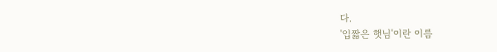다.
'입짧은 햇님'이란 이름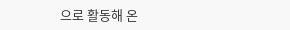으로 활동해 온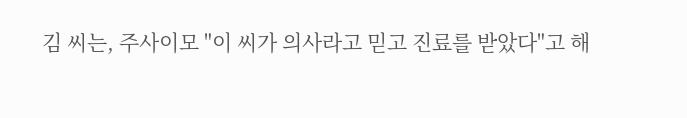김 씨는, 주사이모 "이 씨가 의사라고 믿고 진료를 받았다"고 해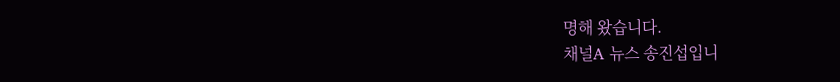명해 왔습니다.
채널A 뉴스 송진섭입니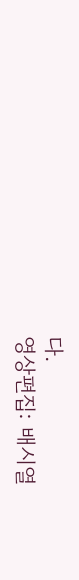다.
영상편집: 배시열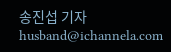송진섭 기자 husband@ichannela.com